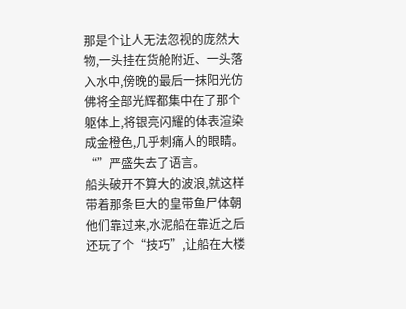那是个让人无法忽视的庞然大物,一头挂在货舱附近、一头落入水中,傍晚的最后一抹阳光仿佛将全部光辉都集中在了那个躯体上,将银亮闪耀的体表渲染成金橙色,几乎刺痛人的眼睛。
“”严盛失去了语言。
船头破开不算大的波浪,就这样带着那条巨大的皇带鱼尸体朝他们靠过来,水泥船在靠近之后还玩了个“技巧”,让船在大楼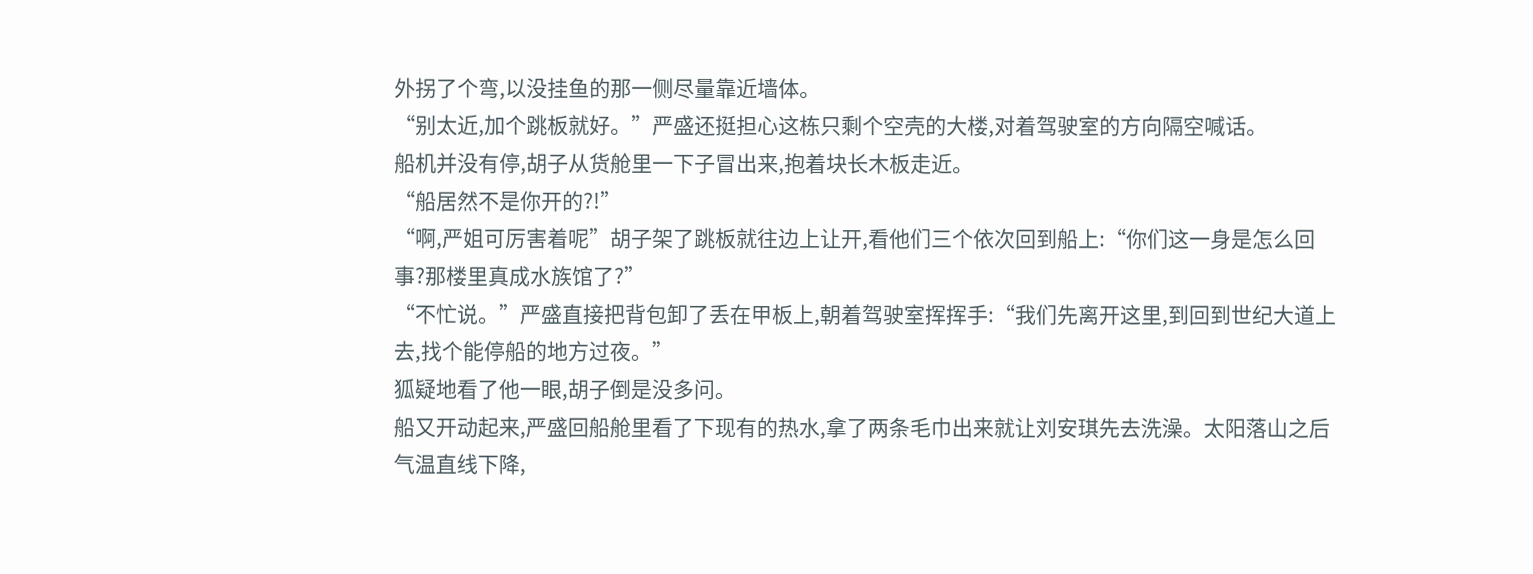外拐了个弯,以没挂鱼的那一侧尽量靠近墙体。
“别太近,加个跳板就好。”严盛还挺担心这栋只剩个空壳的大楼,对着驾驶室的方向隔空喊话。
船机并没有停,胡子从货舱里一下子冒出来,抱着块长木板走近。
“船居然不是你开的?!”
“啊,严姐可厉害着呢”胡子架了跳板就往边上让开,看他们三个依次回到船上:“你们这一身是怎么回事?那楼里真成水族馆了?”
“不忙说。”严盛直接把背包卸了丢在甲板上,朝着驾驶室挥挥手:“我们先离开这里,到回到世纪大道上去,找个能停船的地方过夜。”
狐疑地看了他一眼,胡子倒是没多问。
船又开动起来,严盛回船舱里看了下现有的热水,拿了两条毛巾出来就让刘安琪先去洗澡。太阳落山之后气温直线下降,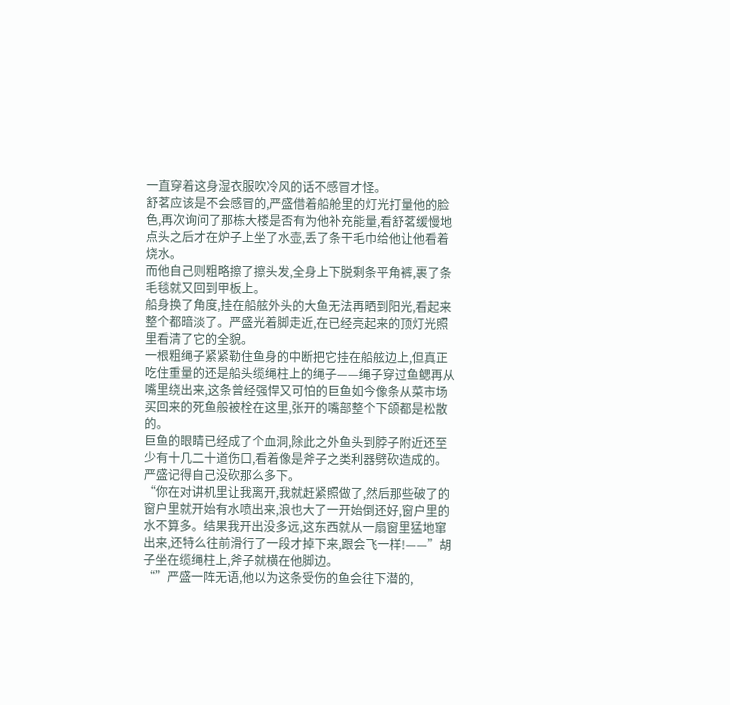一直穿着这身湿衣服吹冷风的话不感冒才怪。
舒茗应该是不会感冒的,严盛借着船舱里的灯光打量他的脸色,再次询问了那栋大楼是否有为他补充能量,看舒茗缓慢地点头之后才在炉子上坐了水壶,丢了条干毛巾给他让他看着烧水。
而他自己则粗略擦了擦头发,全身上下脱剩条平角裤,裹了条毛毯就又回到甲板上。
船身换了角度,挂在船舷外头的大鱼无法再晒到阳光,看起来整个都暗淡了。严盛光着脚走近,在已经亮起来的顶灯光照里看清了它的全貌。
一根粗绳子紧紧勒住鱼身的中断把它挂在船舷边上,但真正吃住重量的还是船头缆绳柱上的绳子——绳子穿过鱼鳃再从嘴里绕出来,这条曾经强悍又可怕的巨鱼如今像条从菜市场买回来的死鱼般被栓在这里,张开的嘴部整个下颌都是松散的。
巨鱼的眼睛已经成了个血洞,除此之外鱼头到脖子附近还至少有十几二十道伤口,看着像是斧子之类利器劈砍造成的。
严盛记得自己没砍那么多下。
“你在对讲机里让我离开,我就赶紧照做了,然后那些破了的窗户里就开始有水喷出来,浪也大了一开始倒还好,窗户里的水不算多。结果我开出没多远,这东西就从一扇窗里猛地窜出来,还特么往前滑行了一段才掉下来,跟会飞一样!——”胡子坐在缆绳柱上,斧子就横在他脚边。
“”严盛一阵无语,他以为这条受伤的鱼会往下潜的,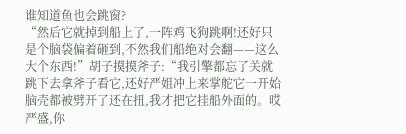谁知道鱼也会跳窗?
“然后它就掉到船上了,一阵鸡飞狗跳啊!还好只是个脑袋偏着砸到,不然我们船绝对会翻——这么大个东西!”胡子摸摸斧子:“我引擎都忘了关就跳下去拿斧子看它,还好严姐冲上来掌舵它一开始脑壳都被劈开了还在扭,我才把它挂船外面的。哎严盛,你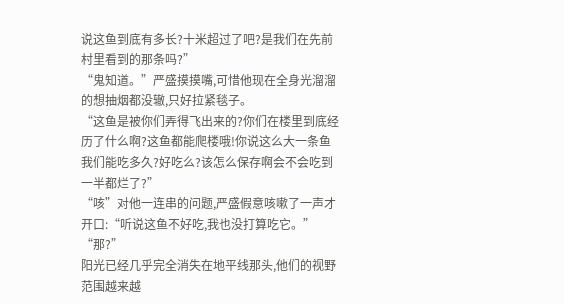说这鱼到底有多长?十米超过了吧?是我们在先前村里看到的那条吗?”
“鬼知道。”严盛摸摸嘴,可惜他现在全身光溜溜的想抽烟都没辙,只好拉紧毯子。
“这鱼是被你们弄得飞出来的?你们在楼里到底经历了什么啊?这鱼都能爬楼哦!你说这么大一条鱼我们能吃多久?好吃么?该怎么保存啊会不会吃到一半都烂了?”
“咳”对他一连串的问题,严盛假意咳嗽了一声才开口:“听说这鱼不好吃,我也没打算吃它。”
“那?”
阳光已经几乎完全消失在地平线那头,他们的视野范围越来越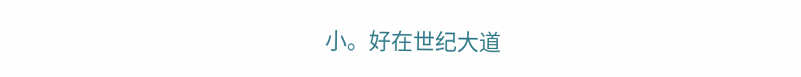小。好在世纪大道